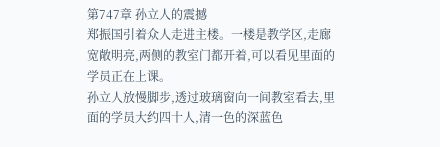第747章 孙立人的震撼
郑振国引着众人走进主楼。一楼是教学区,走廊宽敞明亮,两侧的教室门都开着,可以看见里面的学员正在上课。
孙立人放慢脚步,透过玻璃窗向一间教室看去,里面的学员大约四十人,清一色的深蓝色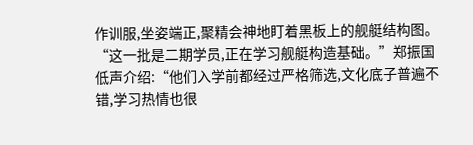作训服,坐姿端正,聚精会神地盯着黑板上的舰艇结构图。
“这一批是二期学员,正在学习舰艇构造基础。”郑振国低声介绍:“他们入学前都经过严格筛选,文化底子普遍不错,学习热情也很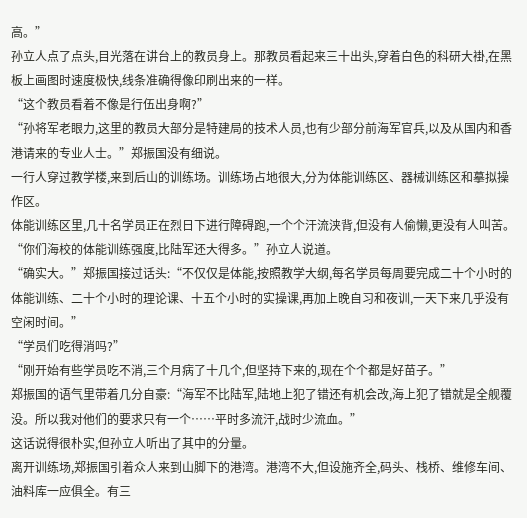高。”
孙立人点了点头,目光落在讲台上的教员身上。那教员看起来三十出头,穿着白色的科研大褂,在黑板上画图时速度极快,线条准确得像印刷出来的一样。
“这个教员看着不像是行伍出身啊?”
“孙将军老眼力,这里的教员大部分是特建局的技术人员,也有少部分前海军官兵,以及从国内和香港请来的专业人士。”郑振国没有细说。
一行人穿过教学楼,来到后山的训练场。训练场占地很大,分为体能训练区、器械训练区和摹拟操作区。
体能训练区里,几十名学员正在烈日下进行障碍跑,一个个汗流浃背,但没有人偷懒,更没有人叫苦。
“你们海校的体能训练强度,比陆军还大得多。”孙立人说道。
“确实大。”郑振国接过话头:“不仅仅是体能,按照教学大纲,每名学员每周要完成二十个小时的体能训练、二十个小时的理论课、十五个小时的实操课,再加上晚自习和夜训,一天下来几乎没有空闲时间。”
“学员们吃得消吗?”
“刚开始有些学员吃不消,三个月病了十几个,但坚持下来的,现在个个都是好苗子。”
郑振国的语气里带着几分自豪:“海军不比陆军,陆地上犯了错还有机会改,海上犯了错就是全舰覆没。所以我对他们的要求只有一个……平时多流汗,战时少流血。”
这话说得很朴实,但孙立人听出了其中的分量。
离开训练场,郑振国引着众人来到山脚下的港湾。港湾不大,但设施齐全,码头、栈桥、维修车间、油料库一应俱全。有三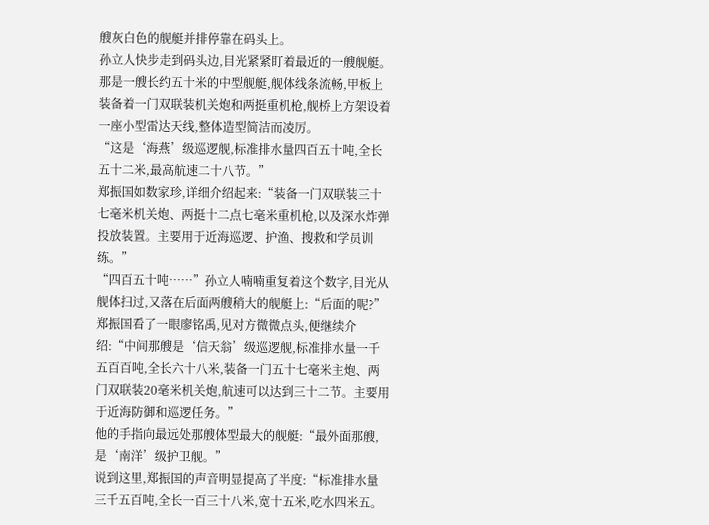艘灰白色的舰艇并排停靠在码头上。
孙立人快步走到码头边,目光紧紧盯着最近的一艘舰艇。
那是一艘长约五十米的中型舰艇,舰体线条流畅,甲板上装备着一门双联装机关炮和两挺重机枪,舰桥上方架设着一座小型雷达天线,整体造型简洁而凌厉。
“这是‘海燕’级巡逻舰,标准排水量四百五十吨,全长五十二米,最高航速二十八节。”
郑振国如数家珍,详细介绍起来:“装备一门双联装三十七毫米机关炮、两挺十二点七毫米重机枪,以及深水炸弹投放装置。主要用于近海巡逻、护渔、搜救和学员训练。”
“四百五十吨……”孙立人喃喃重复着这个数字,目光从舰体扫过,又落在后面两艘稍大的舰艇上:“后面的呢?”
郑振国看了一眼廖铭禹,见对方微微点头,便继续介绍:“中间那艘是‘信天翁’级巡逻舰,标准排水量一千五百百吨,全长六十八米,装备一门五十七毫米主炮、两门双联装20毫米机关炮,航速可以达到三十二节。主要用于近海防御和巡逻任务。”
他的手指向最远处那艘体型最大的舰艇:“最外面那艘,是‘南洋’级护卫舰。”
说到这里,郑振国的声音明显提高了半度:“标准排水量三千五百吨,全长一百三十八米,宽十五米,吃水四米五。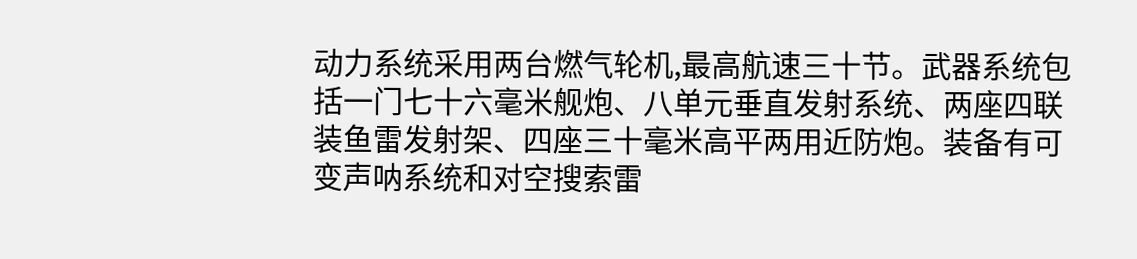动力系统采用两台燃气轮机,最高航速三十节。武器系统包括一门七十六毫米舰炮、八单元垂直发射系统、两座四联装鱼雷发射架、四座三十毫米高平两用近防炮。装备有可变声呐系统和对空搜索雷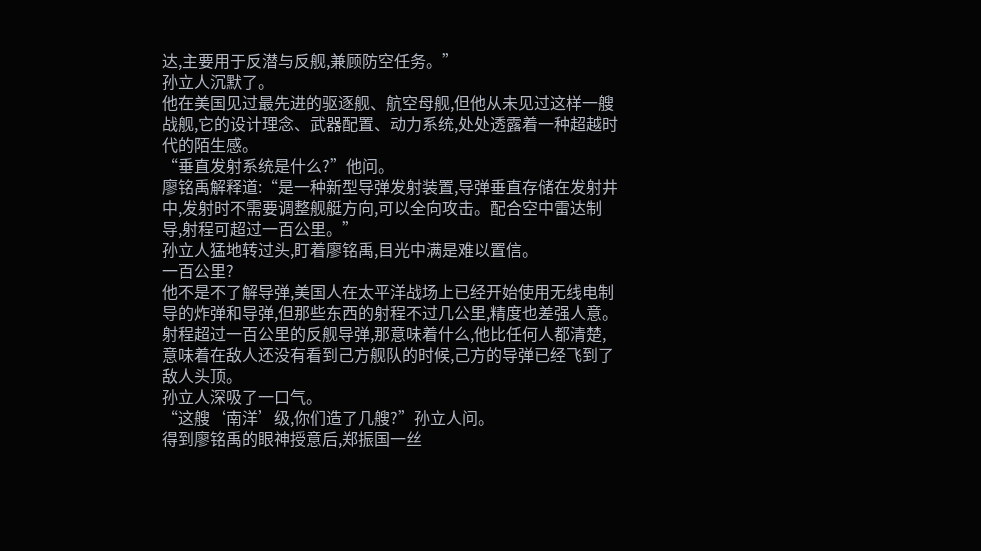达,主要用于反潜与反舰,兼顾防空任务。”
孙立人沉默了。
他在美国见过最先进的驱逐舰、航空母舰,但他从未见过这样一艘战舰,它的设计理念、武器配置、动力系统,处处透露着一种超越时代的陌生感。
“垂直发射系统是什么?”他问。
廖铭禹解释道:“是一种新型导弹发射装置,导弹垂直存储在发射井中,发射时不需要调整舰艇方向,可以全向攻击。配合空中雷达制导,射程可超过一百公里。”
孙立人猛地转过头,盯着廖铭禹,目光中满是难以置信。
一百公里?
他不是不了解导弹,美国人在太平洋战场上已经开始使用无线电制导的炸弹和导弹,但那些东西的射程不过几公里,精度也差强人意。
射程超过一百公里的反舰导弹,那意味着什么,他比任何人都清楚,意味着在敌人还没有看到己方舰队的时候,己方的导弹已经飞到了敌人头顶。
孙立人深吸了一口气。
“这艘‘南洋’级,你们造了几艘?”孙立人问。
得到廖铭禹的眼神授意后,郑振国一丝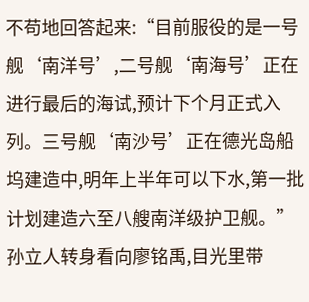不苟地回答起来:“目前服役的是一号舰‘南洋号’,二号舰‘南海号’正在进行最后的海试,预计下个月正式入列。三号舰‘南沙号’正在德光岛船坞建造中,明年上半年可以下水,第一批计划建造六至八艘南洋级护卫舰。”
孙立人转身看向廖铭禹,目光里带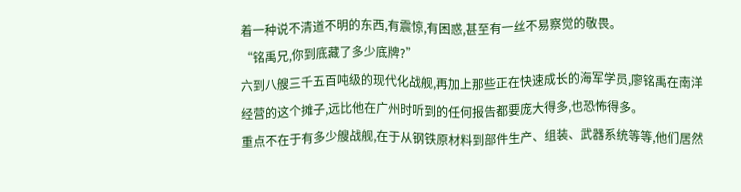着一种说不清道不明的东西,有震惊,有困惑,甚至有一丝不易察觉的敬畏。
“铭禹兄,你到底藏了多少底牌?”
六到八艘三千五百吨级的现代化战舰,再加上那些正在快速成长的海军学员,廖铭禹在南洋经营的这个摊子,远比他在广州时听到的任何报告都要庞大得多,也恐怖得多。
重点不在于有多少艘战舰,在于从钢铁原材料到部件生产、组装、武器系统等等,他们居然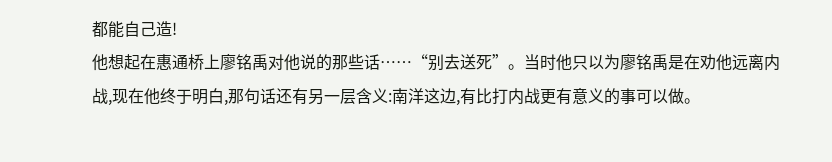都能自己造!
他想起在惠通桥上廖铭禹对他说的那些话……“别去送死”。当时他只以为廖铭禹是在劝他远离内战,现在他终于明白,那句话还有另一层含义:南洋这边,有比打内战更有意义的事可以做。